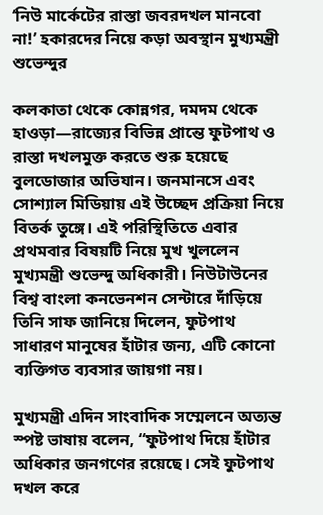‘নিউ মার্কেটের রাস্তা জবরদখল মানবো না!’ হকারদের নিয়ে কড়া অবস্থান মুখ্যমন্ত্রী শুভেন্দুর

কলকাতা থেকে কোন্নগর, দমদম থেকে হাওড়া—রাজ্যের বিভিন্ন প্রান্তে ফুটপাথ ও রাস্তা দখলমুক্ত করতে শুরু হয়েছে বুলডোজার অভিযান। জনমানসে এবং সোশ্যাল মিডিয়ায় এই উচ্ছেদ প্রক্রিয়া নিয়ে বিতর্ক তুঙ্গে। এই পরিস্থিতিতে এবার প্রথমবার বিষয়টি নিয়ে মুখ খুললেন মুখ্যমন্ত্রী শুভেন্দু অধিকারী। নিউটাউনের বিশ্ব বাংলা কনভেনশন সেন্টারে দাঁড়িয়ে তিনি সাফ জানিয়ে দিলেন, ফুটপাথ সাধারণ মানুষের হাঁটার জন্য, এটি কোনো ব্যক্তিগত ব্যবসার জায়গা নয়।

মুখ্যমন্ত্রী এদিন সাংবাদিক সম্মেলনে অত্যন্ত স্পষ্ট ভাষায় বলেন, “ফুটপাথ দিয়ে হাঁটার অধিকার জনগণের রয়েছে। সেই ফুটপাথ দখল করে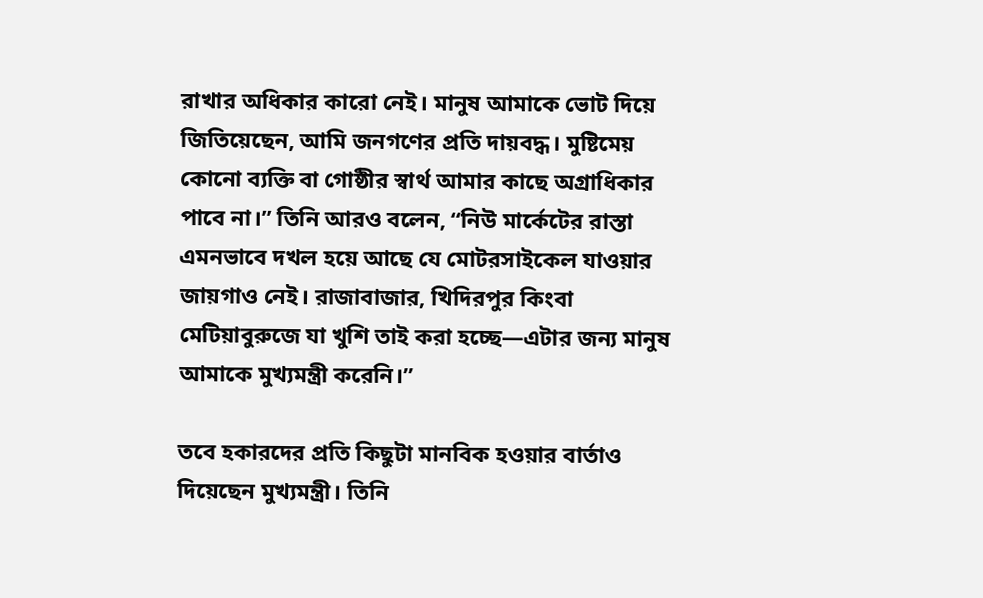রাখার অধিকার কারো নেই। মানুষ আমাকে ভোট দিয়ে জিতিয়েছেন, আমি জনগণের প্রতি দায়বদ্ধ। মুষ্টিমেয় কোনো ব্যক্তি বা গোষ্ঠীর স্বার্থ আমার কাছে অগ্রাধিকার পাবে না।” তিনি আরও বলেন, “নিউ মার্কেটের রাস্তা এমনভাবে দখল হয়ে আছে যে মোটরসাইকেল যাওয়ার জায়গাও নেই। রাজাবাজার, খিদিরপুর কিংবা মেটিয়াবুরুজে যা খুশি তাই করা হচ্ছে—এটার জন্য মানুষ আমাকে মুখ্যমন্ত্রী করেনি।”

তবে হকারদের প্রতি কিছুটা মানবিক হওয়ার বার্তাও দিয়েছেন মুখ্যমন্ত্রী। তিনি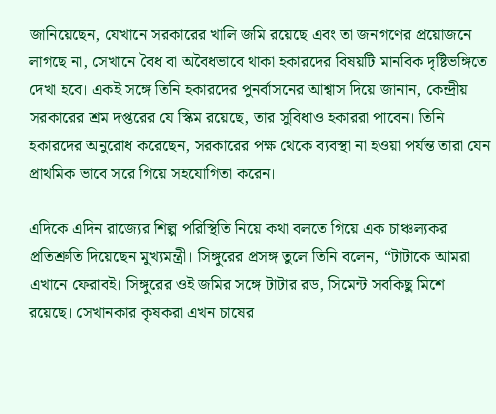জানিয়েছেন, যেখানে সরকারের খালি জমি রয়েছে এবং তা জনগণের প্রয়োজনে লাগছে না, সেখানে বৈধ বা অবৈধভাবে থাকা হকারদের বিষয়টি মানবিক দৃষ্টিভঙ্গিতে দেখা হবে। একই সঙ্গে তিনি হকারদের পুনর্বাসনের আশ্বাস দিয়ে জানান, কেন্দ্রীয় সরকারের শ্রম দপ্তরের যে স্কিম রয়েছে, তার সুবিধাও হকাররা পাবেন। তিনি হকারদের অনুরোধ করেছেন, সরকারের পক্ষ থেকে ব্যবস্থা না হওয়া পর্যন্ত তারা যেন প্রাথমিক ভাবে সরে গিয়ে সহযোগিতা করেন।

এদিকে এদিন রাজ্যের শিল্প পরিস্থিতি নিয়ে কথা বলতে গিয়ে এক চাঞ্চল্যকর প্রতিশ্রুতি দিয়েছেন মুখ্যমন্ত্রী। সিঙ্গুরের প্রসঙ্গ তুলে তিনি বলেন, “টাটাকে আমরা এখানে ফেরাবই। সিঙ্গুরের ওই জমির সঙ্গে টাটার রড, সিমেন্ট সবকিছু মিশে রয়েছে। সেখানকার কৃষকরা এখন চাষের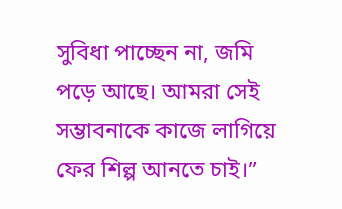সুবিধা পাচ্ছেন না, জমি পড়ে আছে। আমরা সেই সম্ভাবনাকে কাজে লাগিয়ে ফের শিল্প আনতে চাই।”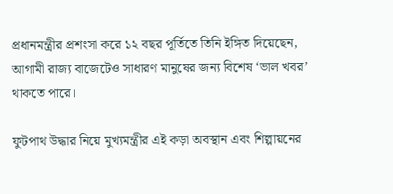প্রধানমন্ত্রীর প্রশংসা করে ১২ বছর পূর্তিতে তিনি ইঙ্গিত দিয়েছেন, আগামী রাজ্য বাজেটেও সাধারণ মানুষের জন্য বিশেষ ‘ভাল খবর’ থাকতে পারে।

ফুটপাথ উদ্ধার নিয়ে মুখ্যমন্ত্রীর এই কড়া অবস্থান এবং শিল্পায়নের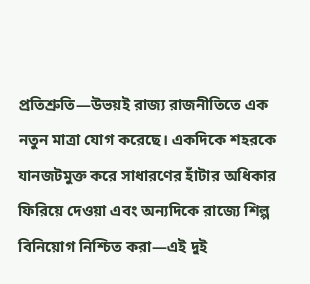প্রতিশ্রুতি—উভয়ই রাজ্য রাজনীতিতে এক নতুন মাত্রা যোগ করেছে। একদিকে শহরকে যানজটমুক্ত করে সাধারণের হাঁটার অধিকার ফিরিয়ে দেওয়া এবং অন্যদিকে রাজ্যে শিল্প বিনিয়োগ নিশ্চিত করা—এই দুই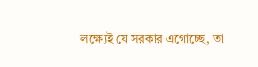লক্ষ্যেই যে সরকার এগোচ্ছে, তা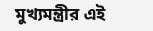মুখ্যমন্ত্রীর এই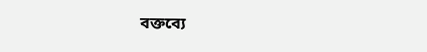বক্তব্যে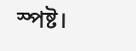স্পষ্ট।